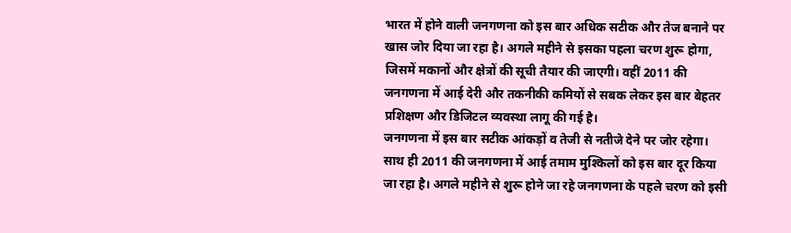भारत में होने वाली जनगणना को इस बार अधिक सटीक और तेज बनाने पर खास जोर दिया जा रहा है। अगले महीने से इसका पहला चरण शुरू होगा, जिसमें मकानों और क्षेत्रों की सूची तैयार की जाएगी। वहीं 2011 की जनगणना में आई देरी और तकनीकी कमियों से सबक लेकर इस बार बेहतर प्रशिक्षण और डिजिटल व्यवस्था लागू की गई है।
जनगणना में इस बार सटीक आंकड़ों व तेजी से नतीजे देने पर जोर रहेगा। साथ ही 2011 की जनगणना में आई तमाम मुश्किलों को इस बार दूर किया जा रहा है। अगले महीने से शुरू होने जा रहे जनगणना के पहले चरण को इसी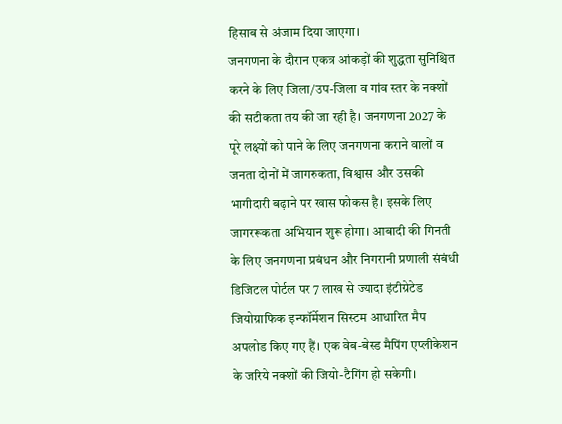हिसाब से अंजाम दिया जाएगा।
जनगणना के दौरान एकत्र आंकड़ों की शुद्धता सुनिश्चित करने के लिए जिला/उप-जिला व गांव स्तर के नक्शों की सटीकता तय की जा रही है। जनगणना 2027 के पूरे लक्ष्यों को पाने के लिए जनगणना कराने वालों व जनता दोनों में जागरुकता, विश्वास और उसकी भागीदारी बढ़ाने पर खास फोकस है। इसके लिए जागररूकता अभियान शुरू होगा। आबादी की गिनती के लिए जनगणना प्रबंधन और निगरानी प्रणाली संबंधी डिजिटल पोर्टल पर 7 लाख से ज्यादा इंटीग्रेटेड जियोग्राफिक इन्फॉर्मेशन सिस्टम आधारित मैप अपलोड किए गए हैं। एक वेब-बेस्ड मैपिंग एप्लीकेशन के जरिये नक्शों की जियो-टैगिंग हो सकेगी।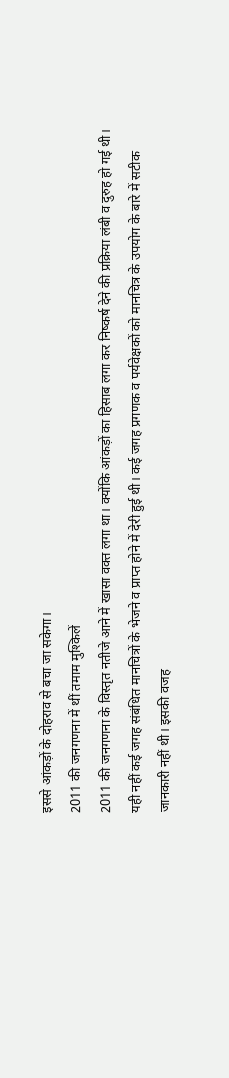इससे आंकड़ों के दोहराव से बचा जा सकेगा।
2011 की जनगणना में थीं तमाम मुश्किलें
2011 की जनगणना के विस्तृत नतीजे आने में खासा वक्त लगा था। क्योंकि आंकड़ों का हिसाब लगा कर निष्कर्ष देने की प्रक्रिया लंबी व दुरुह हो गई थी। यही नहीं कई जगह संबंधित मानचित्रों के भेजने व प्राप्त होने में देरी हुई थी। कई जगह प्रगणक व पर्यवेक्षकों को मानचित्र के उपयोग के बारे में सटीक जानकारी नहीं थी। इसकी वजह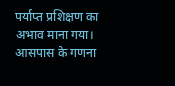पर्याप्त प्रशिक्षण का अभाव माना गया। आसपास के गणना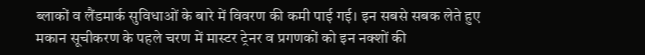ब्लाकों व लैंडमार्क सुविधाओं के बारे में विवरण की कमी पाई गई। इन सबसे सबक लेते हुए मकान सूचीकरण के पहले चरण में मास्टर ट्रेनर व प्रगणकों को इन नक्शों की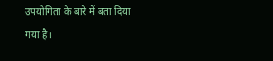उपयोगिता के बारे में बता दिया गया है।